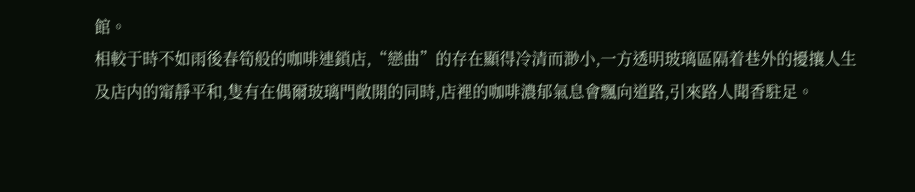館。
相較于時不如雨後春筍般的咖啡連鎖店,“戀曲”的存在顯得冷清而渺小,一方透明玻璃區隔着巷外的擾攘人生及店内的甯靜平和,隻有在偶爾玻璃門敞開的同時,店裡的咖啡濃郁氣息會飄向道路,引來路人聞香駐足。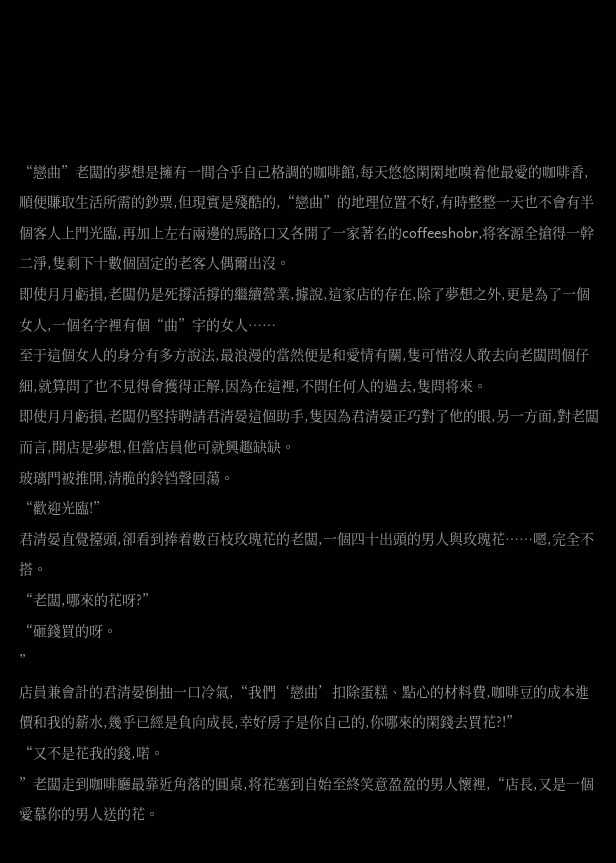“戀曲”老闆的夢想是擁有一間合乎自己格調的咖啡館,每天悠悠閑閑地嗅着他最愛的咖啡香,順便賺取生活所需的鈔票,但現實是殘酷的,“戀曲”的地理位置不好,有時整整一天也不會有半個客人上門光臨,再加上左右兩邊的馬路口又各開了一家著名的coffeeshobr,将客源全搶得一幹二淨,隻剩下十數個固定的老客人偶爾出沒。
即使月月虧損,老闆仍是死撐活撐的繼續營業,據說,這家店的存在,除了夢想之外,更是為了一個女人,一個名字裡有個“曲”宇的女人……
至于這個女人的身分有多方說法,最浪漫的當然便是和愛情有關,隻可惜沒人敢去向老闆問個仔細,就算問了也不見得會獲得正解,因為在這裡,不問任何人的過去,隻問将來。
即使月月虧損,老闆仍堅持聘請君清晏這個助手,隻因為君清晏正巧對了他的眼,另一方面,對老闆而言,開店是夢想,但當店員他可就興趣缺缺。
玻璃門被推開,清脆的鈴铛聲回蕩。
“歡迎光臨!”
君清晏直覺擡頭,卻看到捧着數百枝玫瑰花的老闆,一個四十出頭的男人與玫瑰花……嗯,完全不搭。
“老闆,哪來的花呀?”
“砸錢買的呀。
”
店員兼會計的君清晏倒抽一口冷氣,“我們‘戀曲’扣除蛋糕、點心的材料費,咖啡豆的成本進價和我的薪水,幾乎已經是負向成長,幸好房子是你自己的,你哪來的閑錢去買花?!”
“又不是花我的錢,喏。
”老闆走到咖啡廳最靠近角落的圓桌,将花塞到自始至終笑意盈盈的男人懷裡,“店長,又是一個愛慕你的男人送的花。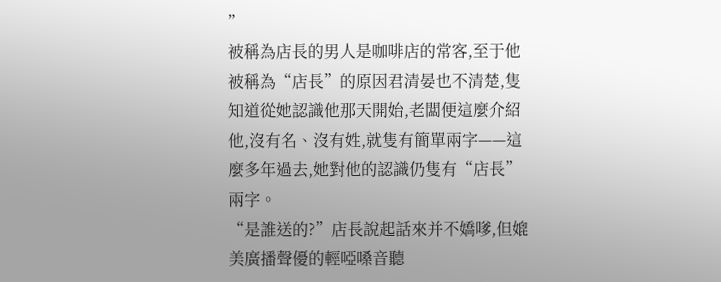”
被稱為店長的男人是咖啡店的常客,至于他被稱為“店長”的原因君清晏也不清楚,隻知道從她認識他那天開始,老闆便這麼介紹他,沒有名、沒有姓,就隻有簡單兩字——這麼多年過去,她對他的認識仍隻有“店長”兩字。
“是誰送的?”店長說起話來并不嬌嗲,但媲美廣播聲優的輕啞嗓音聽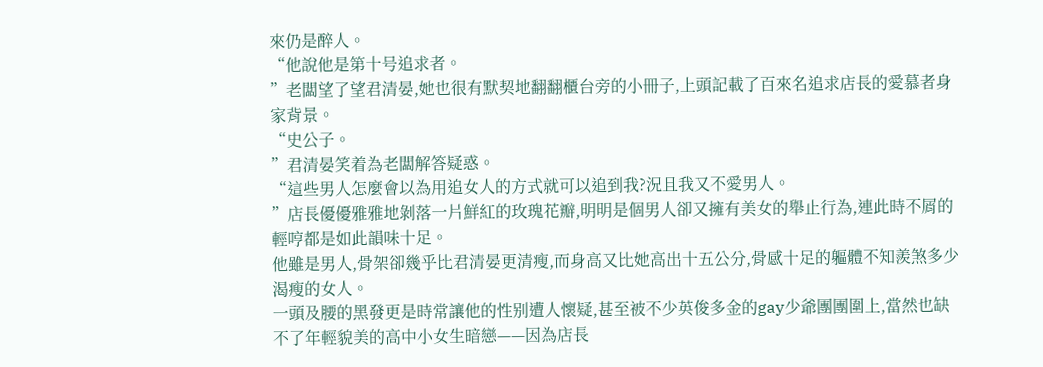來仍是醉人。
“他說他是第十号追求者。
”老闆望了望君清晏,她也很有默契地翻翻櫃台旁的小冊子,上頭記載了百來名追求店長的愛慕者身家背景。
“史公子。
”君清晏笑着為老闆解答疑惑。
“這些男人怎麼會以為用追女人的方式就可以追到我?況且我又不愛男人。
”店長優優雅雅地剝落一片鮮紅的玫瑰花瓣,明明是個男人卻又擁有美女的舉止行為,連此時不屑的輕哼都是如此韻味十足。
他雖是男人,骨架卻幾乎比君清晏更清瘦,而身高又比她高出十五公分,骨感十足的軀體不知羨煞多少渴瘦的女人。
一頭及腰的黑發更是時常讓他的性别遭人懷疑,甚至被不少英俊多金的gay少爺團團圍上,當然也缺不了年輕貌美的高中小女生暗戀——因為店長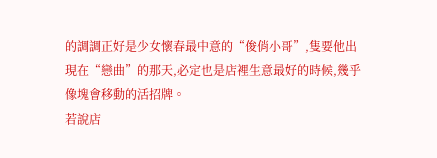的調調正好是少女懷春最中意的“俊俏小哥”,隻要他出現在“戀曲”的那天,必定也是店裡生意最好的時候,幾乎像塊會移動的活招牌。
若說店